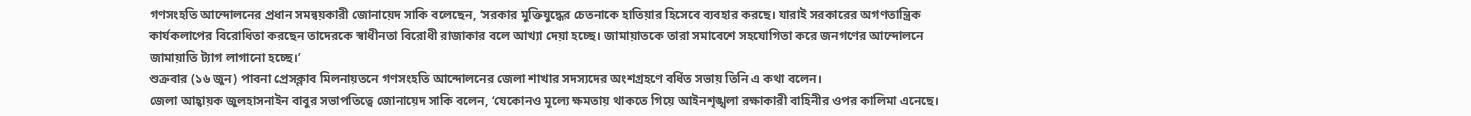গণসংহতি আন্দোলনের প্রধান সমন্বয়কারী জোনায়েদ সাকি বলেছেন, ‘সরকার মুক্তিযুদ্ধের চেতনাকে হাতিয়ার হিসেবে ব্যবহার করছে। যারাই সরকারের অগণতান্ত্রিক কার্যকলাপের বিরোধিতা করছেন তাদেরকে স্বাধীনতা বিরোধী রাজাকার বলে আখ্যা দেয়া হচ্ছে। জামায়াতকে তারা সমাবেশে সহযোগিতা করে জনগণের আন্দোলনে জামায়াতি ট্যাগ লাগানো হচ্ছে।’
শুক্রবার (১৬ জুন) পাবনা প্রেসক্লাব মিলনায়তনে গণসংহতি আন্দোলনের জেলা শাখার সদস্যদের অংশগ্রহণে বর্ধিত সভায় তিনি এ কথা বলেন।
জেলা আহ্বায়ক জুলহাসনাইন বাবুর সভাপতিত্বে জোনায়েদ সাকি বলেন, ‘যেকোনও মূল্যে ক্ষমতায় থাকতে গিয়ে আইনশৃঙ্খলা রক্ষাকারী বাহিনীর ওপর কালিমা এনেছে।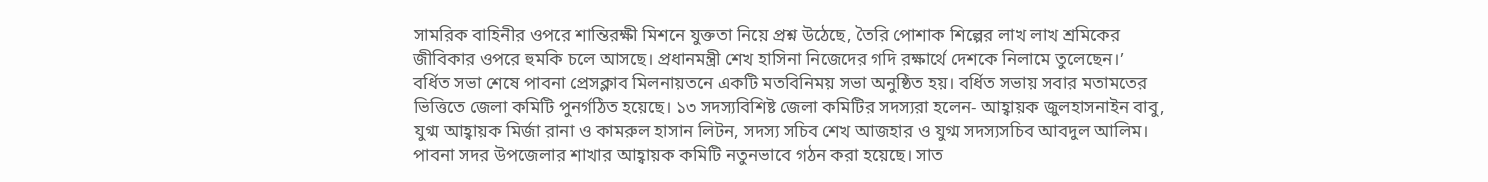সামরিক বাহিনীর ওপরে শান্তিরক্ষী মিশনে যুক্ততা নিয়ে প্রশ্ন উঠেছে, তৈরি পোশাক শিল্পের লাখ লাখ শ্রমিকের জীবিকার ওপরে হুমকি চলে আসছে। প্রধানমন্ত্রী শেখ হাসিনা নিজেদের গদি রক্ষার্থে দেশকে নিলামে তুলেছেন।’
বর্ধিত সভা শেষে পাবনা প্রেসক্লাব মিলনায়তনে একটি মতবিনিময় সভা অনুষ্ঠিত হয়। বর্ধিত সভায় সবার মতামতের ভিত্তিতে জেলা কমিটি পুনর্গঠিত হয়েছে। ১৩ সদস্যবিশিষ্ট জেলা কমিটির সদস্যরা হলেন- আহ্বায়ক জুলহাসনাইন বাবু, যুগ্ম আহ্বায়ক মির্জা রানা ও কামরুল হাসান লিটন, সদস্য সচিব শেখ আজহার ও যুগ্ম সদস্যসচিব আবদুল আলিম।
পাবনা সদর উপজেলার শাখার আহ্বায়ক কমিটি নতুনভাবে গঠন করা হয়েছে। সাত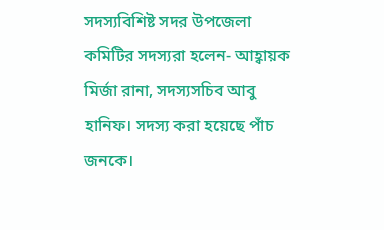সদস্যবিশিষ্ট সদর উপজেলা কমিটির সদস্যরা হলেন- আহ্বায়ক মির্জা রানা, সদস্যসচিব আবু হানিফ। সদস্য করা হয়েছে পাঁচ জনকে।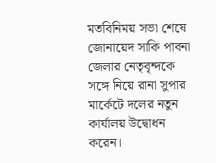মতবিনিময় সভা শেষে জোনায়েদ সাকি পাবনা জেলার নেতৃবৃন্দকে সঙ্গে নিয়ে রানা সুপার মার্কেটে দলের নতুন কার্যালয় উদ্বোধন করেন।